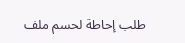طلب إحاطة لحسم ملف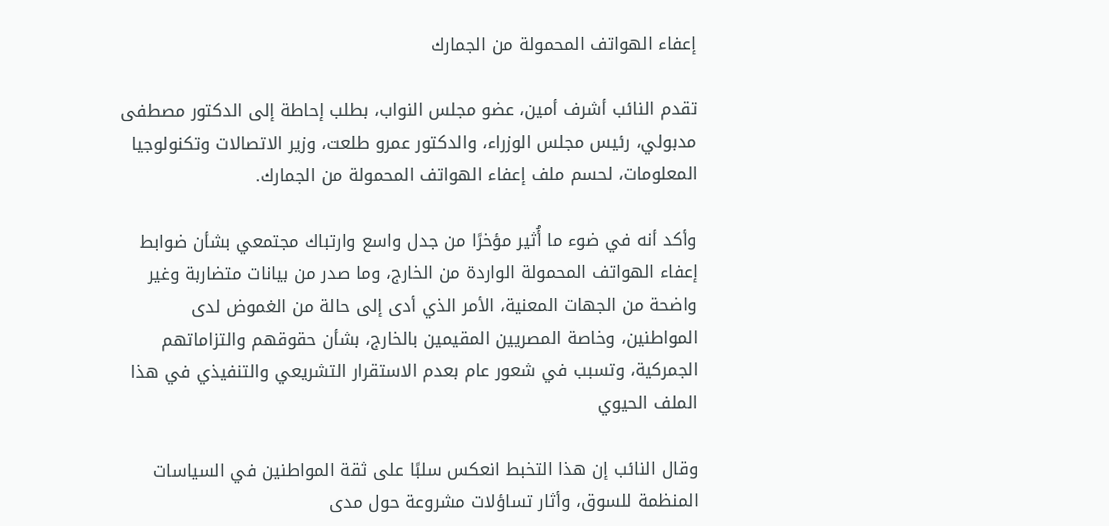إعفاء الهواتف المحمولة من الجمارك

تقدم النائب أشرف أمين، عضو مجلس النواب، بطلب إحاطة إلى الدكتور مصطفى مدبولي، رئيس مجلس الوزراء، والدكتور عمرو طلعت، وزير الاتصالات وتكنولوجيا المعلومات، لحسم ملف إعفاء الهواتف المحمولة من الجمارك.

وأكد أنه في ضوء ما أُثير مؤخرًا من جدل واسع وارتباك مجتمعي بشأن ضوابط إعفاء الهواتف المحمولة الواردة من الخارج، وما صدر من بيانات متضاربة وغير واضحة من الجهات المعنية، الأمر الذي أدى إلى حالة من الغموض لدى المواطنين، وخاصة المصريين المقيمين بالخارج، بشأن حقوقهم والتزاماتهم الجمركية، وتسبب في شعور عام بعدم الاستقرار التشريعي والتنفيذي في هذا الملف الحيوي

وقال النائب إن هذا التخبط انعكس سلبًا على ثقة المواطنين في السياسات المنظمة للسوق، وأثار تساؤلات مشروعة حول مدى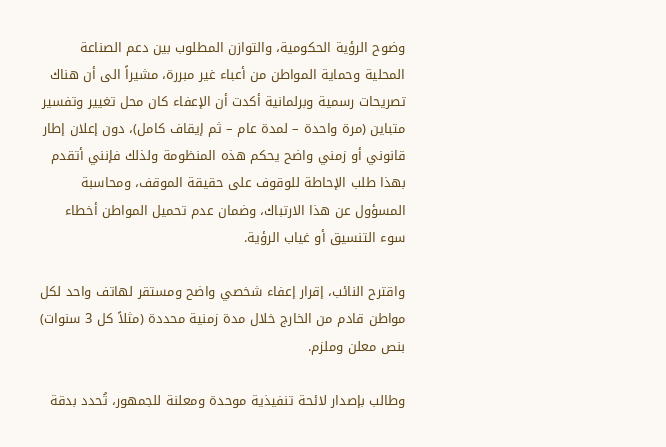وضوح الرؤية الحكومية، والتوازن المطلوب بين دعم الصناعة المحلية وحماية المواطن من أعباء غير مبررة، مشيراً الى أن هناك تصريحات رسمية وبرلمانية أكدت أن الإعفاء كان محل تغيير وتفسير متباين (مرة واحدة – لمدة عام – ثم إيقاف كامل)، دون إعلان إطار قانوني أو زمني واضح يحكم هذه المنظومة ولذلك فإنني أتقدم بهذا طلب الإحاطة للوقوف على حقيقة الموقف، ومحاسبة المسؤول عن هذا الارتباك، وضمان عدم تحميل المواطن أخطاء سوء التنسيق أو غياب الرؤية.

واقترح النائب، إقرار إعفاء شخصي واضح ومستقر لهاتف واحد لكل مواطن قادم من الخارج خلال مدة زمنية محددة (مثلاً كل 3 سنوات) بنص معلن وملزم.

وطالب بإصدار لائحة تنفيذية موحدة ومعلنة للجمهور، تُحدد بدقة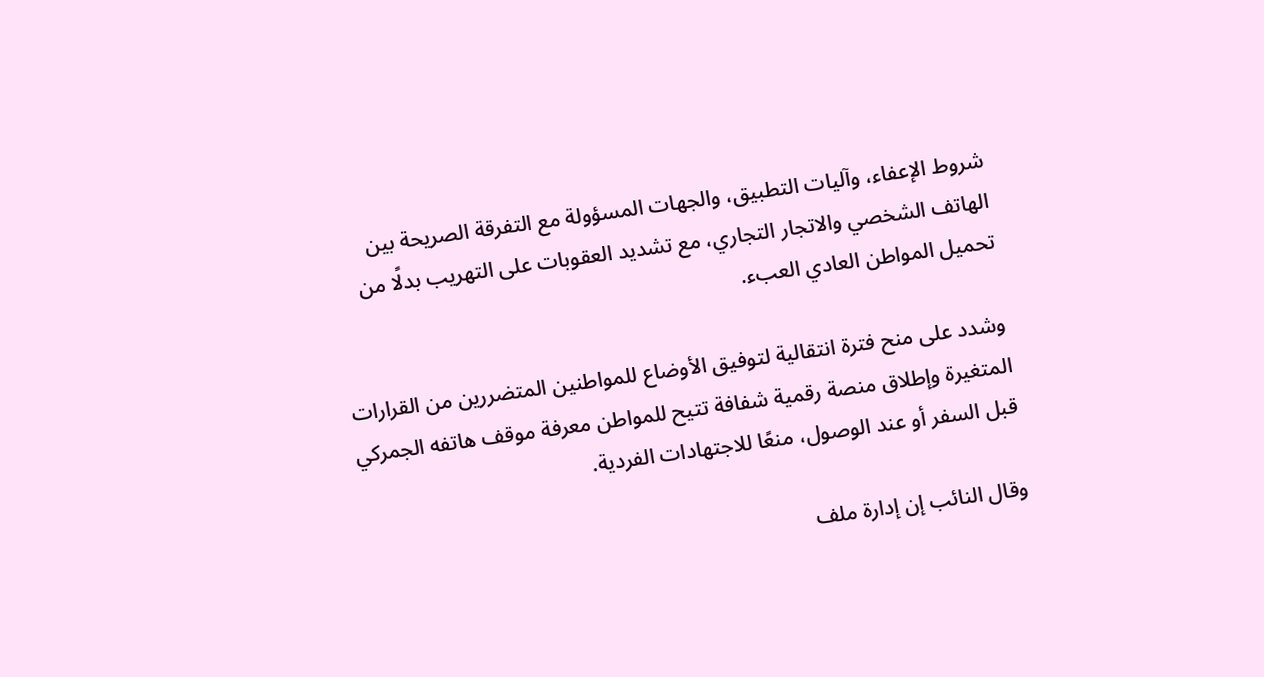شروط الإعفاء، وآليات التطبيق، والجهات المسؤولة مع التفرقة الصريحة بين الهاتف الشخصي والاتجار التجاري، مع تشديد العقوبات على التهريب بدلًا من تحميل المواطن العادي العبء.

وشدد على منح فترة انتقالية لتوفيق الأوضاع للمواطنين المتضررين من القرارات المتغيرة وإطلاق منصة رقمية شفافة تتيح للمواطن معرفة موقف هاتفه الجمركي قبل السفر أو عند الوصول، منعًا للاجتهادات الفردية.

وقال النائب إن إدارة ملف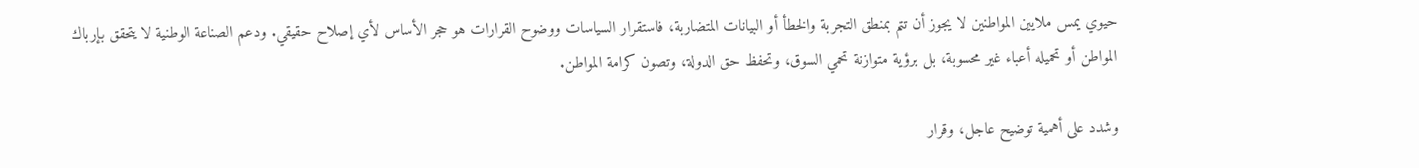حيوي يمس ملايين المواطنين لا يجوز أن تتم بمنطق التجربة والخطأ أو البيانات المتضاربة، فاستقرار السياسات ووضوح القرارات هو حجر الأساس لأي إصلاح حقيقي. ودعم الصناعة الوطنية لا يتحقق بإرباك المواطن أو تحميله أعباء غير محسوبة، بل برؤية متوازنة تحمي السوق، وتحفظ حق الدولة، وتصون كرامة المواطن.

وشدد على أهمية توضيح عاجل، وقرار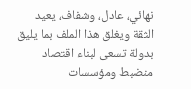نهائي، عادل، وشفاف، يعيد الثقة ويغلق هذا الملف بما يليق بدولة تسعى لبناء اقتصاد منضبط ومؤسسات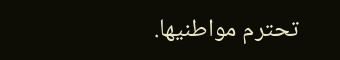تحترم مواطنيها.